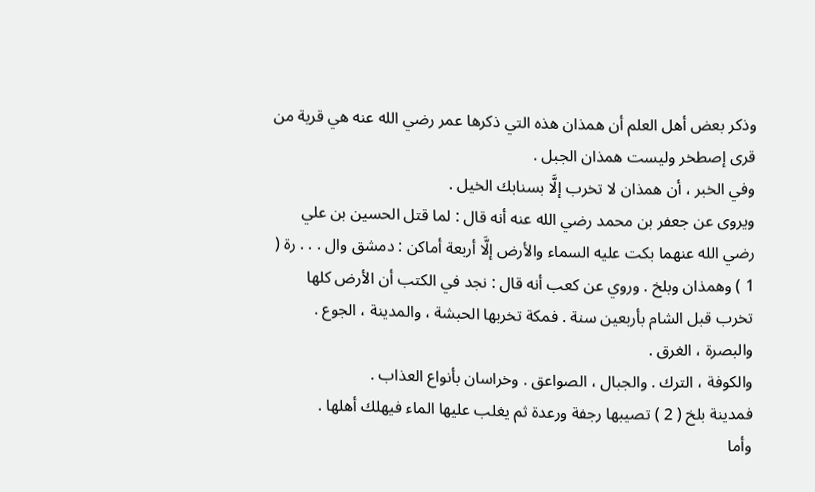وذكر بعض أهل العلم أن همذان هذه التي ذكرها عمر رضي الله عنه هي قرية من قرى إصطخر وليست همذان الجبل .
وفي الخبر ، أن همذان لا تخرب إلَّا بسنابك الخيل .
ويروى عن جعفر بن محمد رضي الله عنه أنه قال : لما قتل الحسين بن علي رضي الله عنهما بكت عليه السماء والأرض إلَّا أربعة أماكن : دمشق وال . . . رة ( 1 ) وهمذان وبلخ . وروي عن كعب أنه قال : نجد في الكتب أن الأرض كلها تخرب قبل الشام بأربعين سنة . فمكة تخربها الحبشة ، والمدينة ، الجوع . والبصرة ، الغرق .
والكوفة ، الترك . والجبال ، الصواعق . وخراسان بأنواع العذاب .
فمدينة بلخ ( 2 ) تصيبها رجفة ورعدة ثم يغلب عليها الماء فيهلك أهلها .
وأما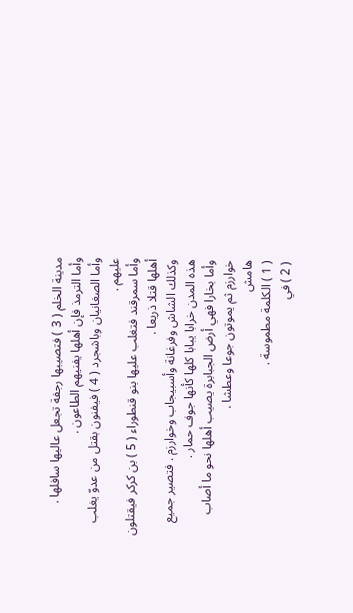مدينة الخلم ( 3 ) فتصيبها رجفة تجعل عاليها سافلها .
وأما الترمذ فإن أهلها يفنيهم الطاعون .
وأما الصغانيان وباشجرد ( 4 ) فيفنون بقتل من عدوّ يغلب عليهم .
وأما سمرقند فتغلب عليها بنو قنطوراء ( 5 ) بن كركر فيقتلون أهلها قتلا ذريعا .
وكذلك الشاش وفرغانة وأسبيجاب وخوارزم . فتصير جميع هذه المدن خرابا يبابا كلها كأنها جوف حمار .
وأما بخارا فهي أرض الجبابرة يصيب أهلها نحو ما أصاب خوارزم ثم يموتون جوعا وعطشا .
هامش
( 1 ) الكلمة مطموسة .
( 2 ) في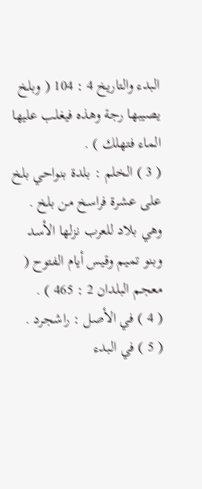البدء والتاريخ 4 : 104 ( وبلخ يصيبها رجة وهذه فيغلب عليها الماء فتهلك ) .
( 3 ) الخلم : بلدة بنواحي بلخ على عشرة فراسخ من بلخ . وهي بلاد للعرب نزلها الأسد وبنو تميم وقيس أيام الفتوح ( معجم البلدان 2 : 465 ) .
( 4 ) في الأصل : راشجرد .
( 5 ) في البدء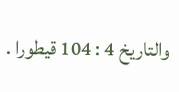والتاريخ 4 : 104 قيطورا .